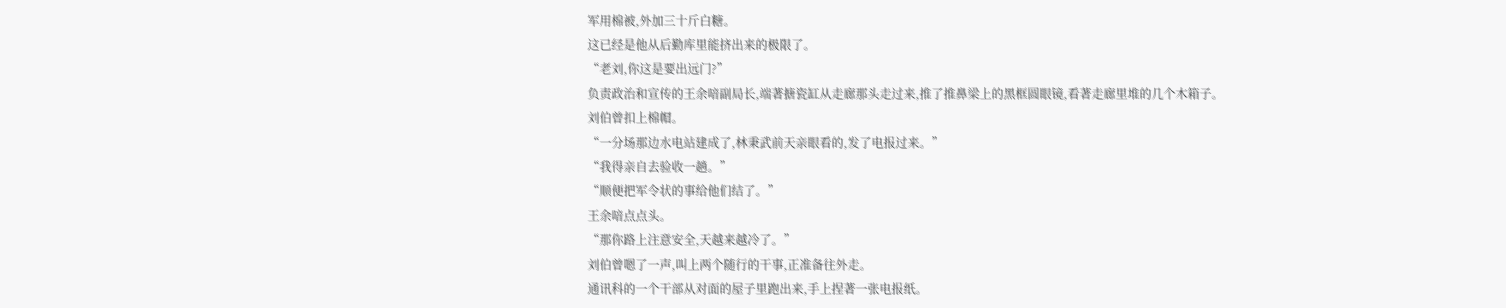军用棉被,外加三十斤白糖。
这已经是他从后勤库里能挤出来的极限了。
“老刘,你这是要出远门?”
负责政治和宣传的王余喑副局长,端著搪瓷缸从走廊那头走过来,推了推鼻梁上的黑框圆眼镜,看著走廊里堆的几个木箱子。
刘伯曾扣上棉帽。
“一分场那边水电站建成了,林秉武前天亲眼看的,发了电报过来。”
“我得亲自去验收一趟。”
“顺便把军令状的事给他们结了。”
王余喑点点头。
“那你路上注意安全,天越来越冷了。”
刘伯曾嗯了一声,叫上两个随行的干事,正准备往外走。
通讯科的一个干部从对面的屋子里跑出来,手上捏著一张电报纸。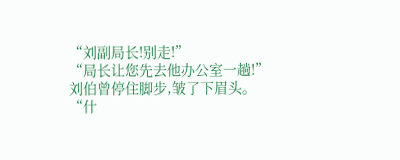“刘副局长!别走!”
“局长让您先去他办公室一趟!”
刘伯曾停住脚步,皱了下眉头。
“什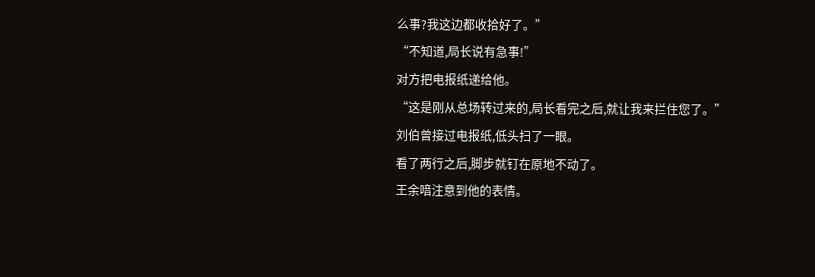么事?我这边都收拾好了。”
“不知道,局长说有急事!”
对方把电报纸递给他。
“这是刚从总场转过来的,局长看完之后,就让我来拦住您了。”
刘伯曾接过电报纸,低头扫了一眼。
看了两行之后,脚步就钉在原地不动了。
王余喑注意到他的表情。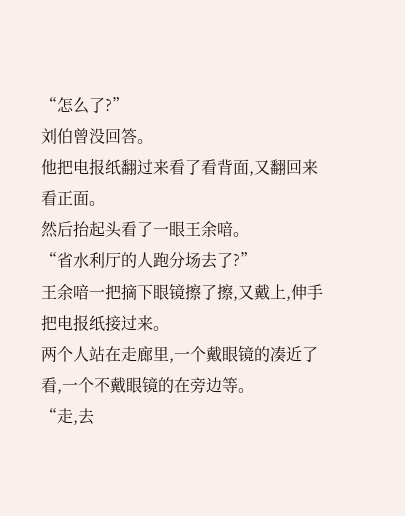“怎么了?”
刘伯曾没回答。
他把电报纸翻过来看了看背面,又翻回来看正面。
然后抬起头看了一眼王余喑。
“省水利厅的人跑分场去了?”
王余喑一把摘下眼镜擦了擦,又戴上,伸手把电报纸接过来。
两个人站在走廊里,一个戴眼镜的凑近了看,一个不戴眼镜的在旁边等。
“走,去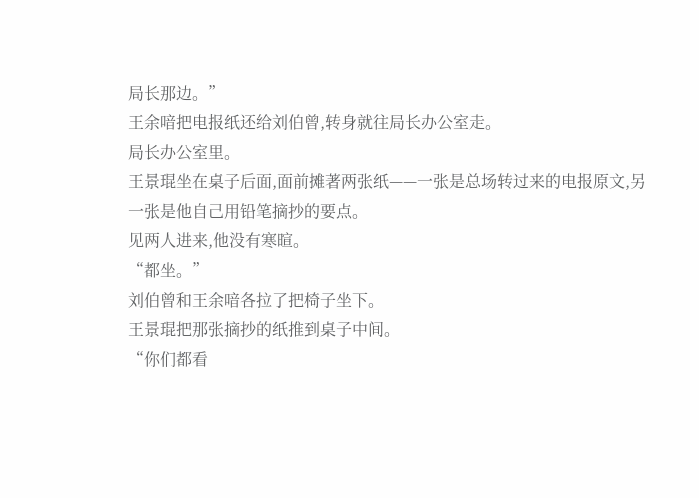局长那边。”
王余喑把电报纸还给刘伯曾,转身就往局长办公室走。
局长办公室里。
王景琨坐在桌子后面,面前摊著两张纸——一张是总场转过来的电报原文,另一张是他自己用铅笔摘抄的要点。
见两人进来,他没有寒暄。
“都坐。”
刘伯曾和王余喑各拉了把椅子坐下。
王景琨把那张摘抄的纸推到桌子中间。
“你们都看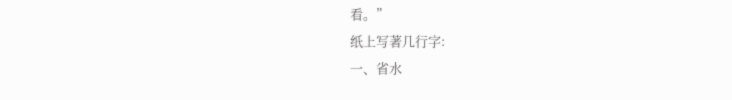看。”
纸上写著几行字:
一、省水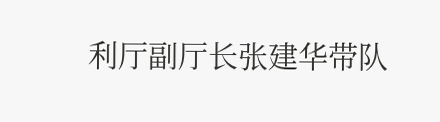利厅副厅长张建华带队